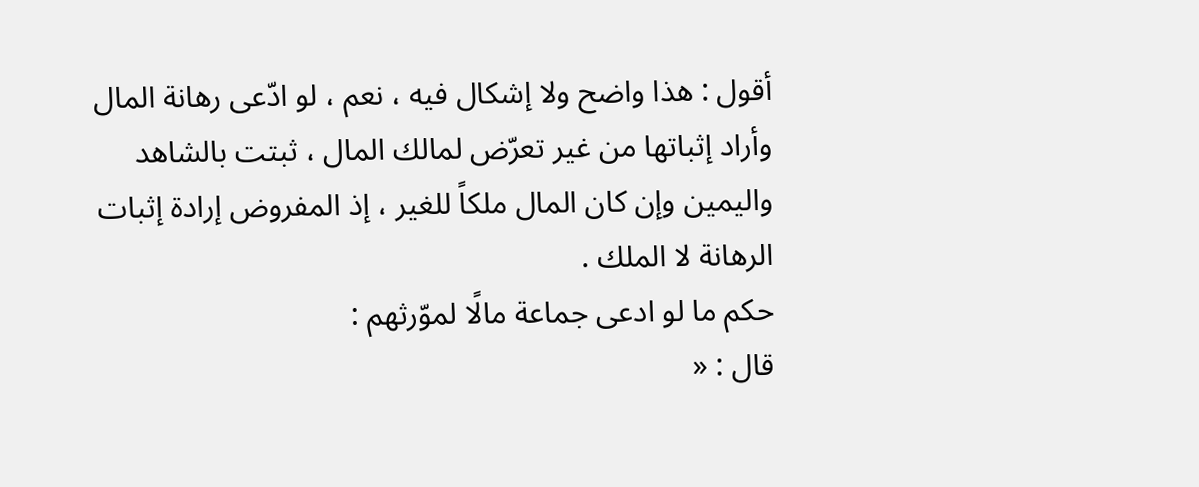أقول : هذا واضح ولا إشكال فيه ، نعم ، لو ادّعى رهانة المال وأراد إثباتها من غير تعرّض لمالك المال ، ثبتت بالشاهد واليمين وإن كان المال ملكاً للغير ، إذ المفروض إرادة إثبات الرهانة لا الملك .
حكم ما لو ادعى جماعة مالًا لموّرثهم :
قال : «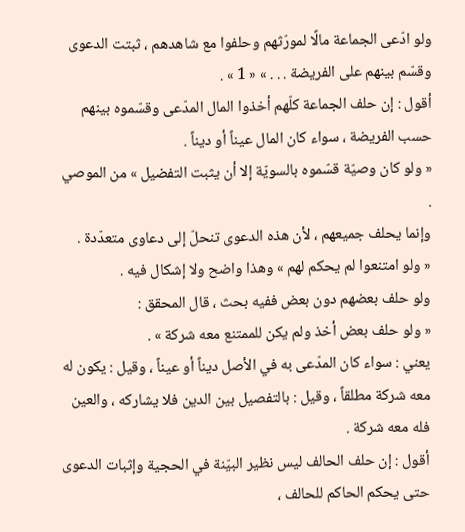ولو ادّعى الجماعة مالًا لمورّثهم وحلفوا مع شاهدهم ، ثبتت الدعوى وقسّم بينهم على الفريضة . . . » « 1 » .
أقول : إن حلف الجماعة كلّهم أخذوا المال المدّعى وقسّموه بينهم حسب الفريضة ، سواء كان المال عيناً أو ديناً .
« ولو كان وصيّة قسّموه بالسويّة إلا أن يثبت التفضيل » من الموصي .
وإنما يحلف جميعهم ، لأن هذه الدعوى تنحلّ إلى دعاوى متعدّدة .
« ولو امتنعوا لم يحكم لهم » وهذا واضح ولا إشكال فيه .
ولو حلف بعضهم دون بعض ففيه بحث ، قال المحقق :
« ولو حلف بعض أخذ ولم يكن للممتنع معه شركة » .
يعني : سواء كان المدّعى به في الأصل ديناً أو عيناً ، وقيل : يكون له معه شركة مطلقاً ، وقيل : بالتفصيل بين الدين فلا يشاركه ، والعين فله معه شركة .
أقول : إن حلف الحالف ليس نظير البيّنة في الحجية وإثبات الدعوى حتى يحكم الحاكم للحالف ،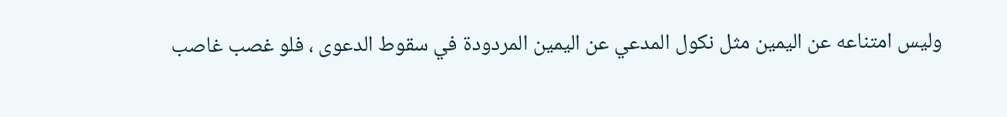وليس امتناعه عن اليمين مثل نكول المدعي عن اليمين المردودة في سقوط الدعوى ، فلو غصب غاصب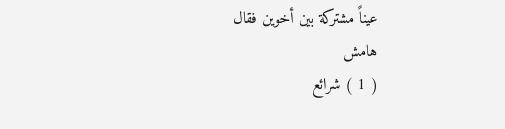عيناً مشتركة بين أخوين فقال
هامش
( 1 ) شرائع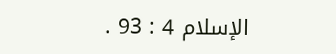الإسلام 4 : 93 .